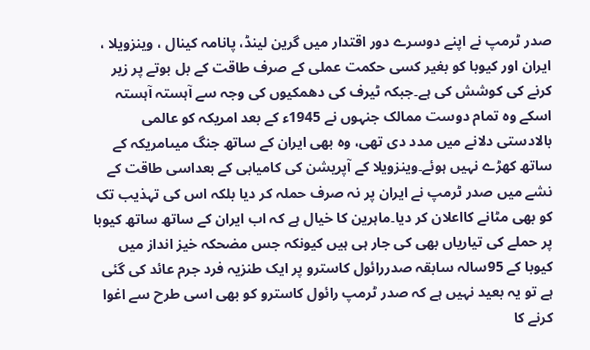صدر ٹرمپ نے اپنے دوسرے دور اقتدار میں گرین لینڈ، پانامہ کینال ، وینزویلا ، ایران اور کیوبا کو بغیر کسی حکمت عملی کے صرف طاقت کے بل بوتے پر زیر کرنے کی کوشش کی ہے۔جبکہ ٹیرف کی دھمکیوں کی وجہ سے آہستہ آہستہ اسکے وہ تمام دوست ممالک جنہوں نے 1945ء کے بعد امریکہ کو عالمی بالادستی دلانے میں مدد دی تھی، وہ بھی ایران کے ساتھ جنگ میںامریکہ کے ساتھ کھڑے نہیں ہوئے۔وینزویلا کے آپریشن کی کامیابی کے بعداسی طاقت کے نشے میں صدر ٹرمپ نے ایران پر نہ صرف حملہ کر دیا بلکہ اس کی تہذیب تک کو بھی مٹانے کااعلان کر دیا۔ماہرین کا خیال ہے کہ اب ایران کے ساتھ ساتھ کیوبا پر حملے کی تیاریاں بھی کی جار ہی ہیں کیونکہ جس مضحکہ خیز انداز میں کیوبا کے 95سالہ سابقہ صدررائول کاسترو پر ایک طنزیہ فرد جرم عائد کی گئی ہے تو یہ بعید نہیں ہے کہ صدر ٹرمپ رائول کاسترو کو بھی اسی طرح سے اغوا کرنے کا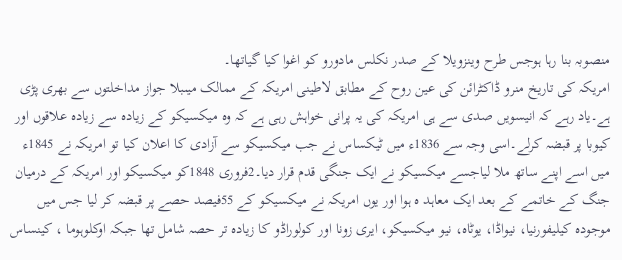منصوبہ بنا رہا ہوجس طرح وینزویلا کے صدر نکلس مادورو کو اغوا کیا گیاتھا۔
امریکہ کی تاریخ منرو ڈاکٹرائن کی عین روح کے مطابق لاطینی امریکہ کے ممالک میںبلا جواز مداخلتوں سے بھری پڑی ہے۔یاد رہے کہ انیسویں صدی سے ہی امریکہ کی یہ پرانی خواہش رہی ہے کہ وہ میکسیکو کے زیادہ سے زیادہ علاقوں اور کیوبا پر قبضہ کرلے۔اسی وجہ سے 1836ء میں ٹیکساس نے جب میکسیکو سے آزادی کا اعلان کیا تو امریکہ نے 1845ء میں اسے اپنے ساتھ ملا لیاجسے میکسیکو نے ایک جنگی قدم قرار دیا۔2فروری 1848کو میکسیکو اور امریکہ کے درمیان جنگ کے خاتمے کے بعد ایک معاہد ہ ہوا اور یوں امریکہ نے میکسیکو کے 55فیصد حصے پر قبضہ کر لیا جس میں موجودہ کیلیفورنیا، نیواڈا، یوٹاہ، نیو میکسیکو، ایری زونا اور کولوراڈو کا زیادہ تر حصہ شامل تھا جبکہ اوکلوہوما ، کینساس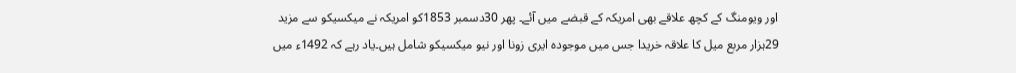اور ویومنگ کے کچھ علاقے بھی امریکہ کے قبضے میں آئے۔ پھر 30دسمبر 1853کو امریکہ نے میکسیکو سے مزید 29ہزار مربع میل کا علاقہ خریدا جس میں موجودہ ایری زونا اور نیو میکسیکو شامل ہیں۔یاد رہے کہ 1492ء میں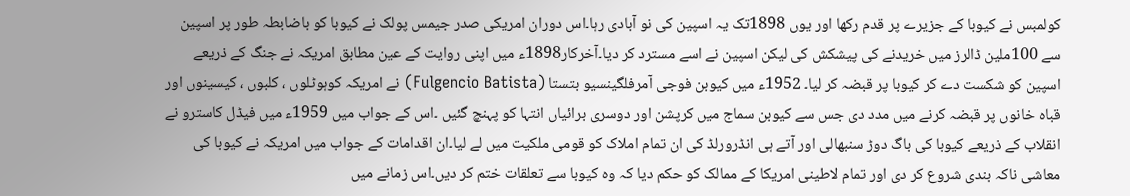کولمبس نے کیوبا کے جزیرے پر قدم رکھا اور یوں 1898تک یہ اسپین کی نو آبادی رہا۔اس دوران امریکی صدر جیمس پولک نے کیوبا کو باضابطہ طور پر اسپین سے 100ملین ڈالرز میں خریدنے کی پیشکش کی لیکن اسپین نے اسے مسترد کر دیا۔آخرکار1898ء میں اپنی روایت کے عین مطابق امریکہ نے جنگ کے ذریعے اسپین کو شکست دے کر کیوبا پر قبضہ کر لیا۔ 1952ء میں کیوبن فوجی آمرفلگینسیو بتستا (Fulgencio Batista) نے امریکہ کوہوٹلوں ، کلبوں ، کیسینوں اور قباہ خانوں پر قبضہ کرنے میں مدد دی جس سے کیوبن سماج میں کرپشن اور دوسری برائیاں انتہا کو پہنچ گئیں ۔اس کے جواب میں 1959ء میں فیڈل کاسترو نے انقلاب کے ذریعے کیوبا کی باگ دوڑ سنبھالی اور آتے ہی انڈرورلڈ کی ان تمام املاک کو قومی ملکیت میں لے لیا۔ان اقدامات کے جواب میں امریکہ نے کیوبا کی معاشی ناکہ بندی شروع کر دی اور تمام لاطینی امریکا کے ممالک کو حکم دیا کہ وہ کیوبا سے تعلقات ختم کر دیں۔اس زمانے میں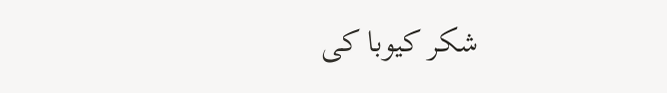شکر کیوبا کی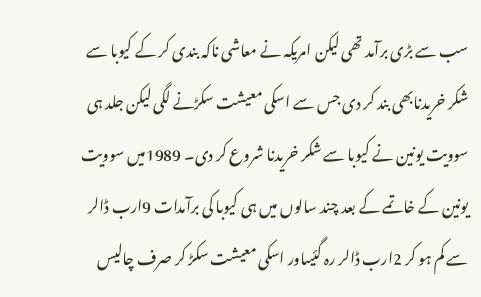سب سے بڑی برآمد تھی لیکن امریکہ نے معاشی ناکہ بندی کر کے کیوبا سے شکر خریدنابھی بند کر دی جس سے اسکی معیشت سکڑنے لگی لیکن جلد ہی سوویت یونین نے کیوبا سے شکر خریدنا شروع کر دی۔ 1989میں سوویت یونین کے خاتمے کے بعد چند سالوں میں ہی کیوبا کی برآمدات 9ارب ڈالر سے کم ہو کر 2ارب ڈالر رہ گئیںاور اسکی معیشت سکڑ کر صرف چالیس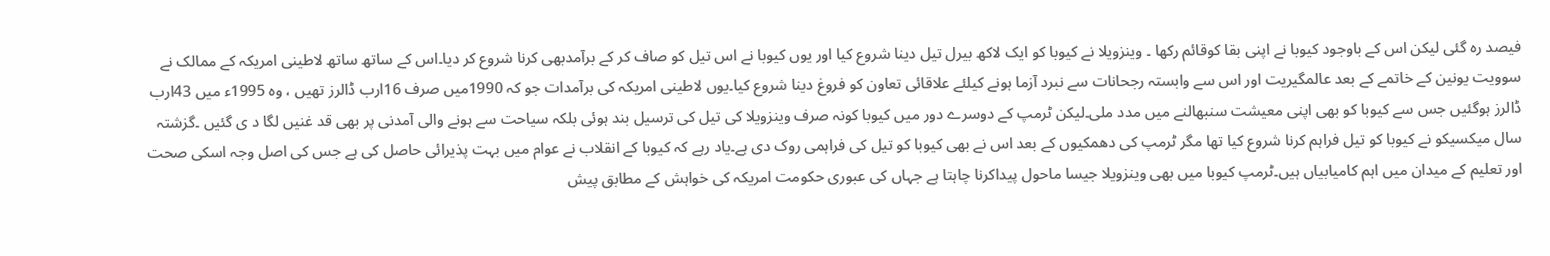فیصد رہ گئی لیکن اس کے باوجود کیوبا نے اپنی بقا کوقائم رکھا ۔ وینزویلا نے کیوبا کو ایک لاکھ بیرل تیل دینا شروع کیا اور یوں کیوبا نے اس تیل کو صاف کر کے برآمدبھی کرنا شروع کر دیا۔اس کے ساتھ ساتھ لاطینی امریکہ کے ممالک نے سوویت یونین کے خاتمے کے بعد عالمگیریت اور اس سے وابستہ رجحانات سے نبرد آزما ہونے کیلئے علاقائی تعاون کو فروغ دینا شروع کیا۔یوں لاطینی امریکہ کی برآمدات جو کہ 1990میں صرف 16ارب ڈالرز تھیں ، وہ 1995ء میں 43ارب ڈالرز ہوگئیں جس سے کیوبا کو بھی اپنی معیشت سنبھالنے میں مدد ملی۔لیکن ٹرمپ کے دوسرے دور میں کیوبا کونہ صرف وینزویلا کی تیل کی ترسیل بند ہوئی بلکہ سیاحت سے ہونے والی آمدنی پر بھی قد غنیں لگا د ی گئیں ۔گزشتہ سال میکسیکو نے کیوبا کو تیل فراہم کرنا شروع کیا تھا مگر ٹرمپ کی دھمکیوں کے بعد اس نے بھی کیوبا کو تیل کی فراہمی روک دی ہے۔یاد رہے کہ کیوبا کے انقلاب نے عوام میں بہت پذیرائی حاصل کی ہے جس کی اصل وجہ اسکی صحت اور تعلیم کے میدان میں اہم کامیابیاں ہیں۔ٹرمپ کیوبا میں بھی وینزویلا جیسا ماحول پیداکرنا چاہتا ہے جہاں کی عبوری حکومت امریکہ کی خواہش کے مطابق پیش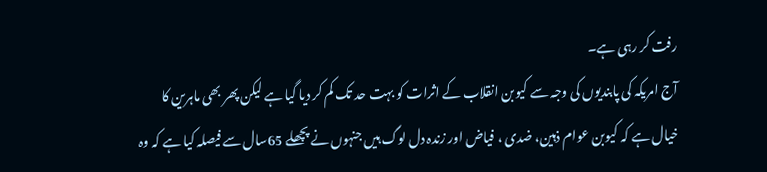رفت کر رہی ہے۔
آج امریکہ کی پابندیوں کی وجہ سے کیوبن انقلاب کے اثرات کو بہت حد تک کم کر دیا گیا ہے لیکن پھر بھی ماہرین کا خیال ہے کہ کیوبن عوام ذہین، ضدی ، فیاض اور زندہ دل لوگ ہیں جنہوں نے پچھلے 65سال سے فیصلہ کیا ہے کہ وہ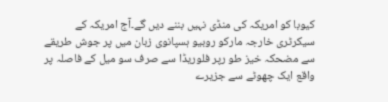کیوبا کو امریکہ کی منڈی نہیں بننے دیں گے۔آج امریکہ کے سیکرٹری خارجہ مارکو روبیو ہسپانوی زبان میں پر جوش طریقے سے مضحکہ خیز طو رپر فلوریڈا سے صرف سو میل کے فاصلہ پر واقع ایک چھوٹے سے جزیرے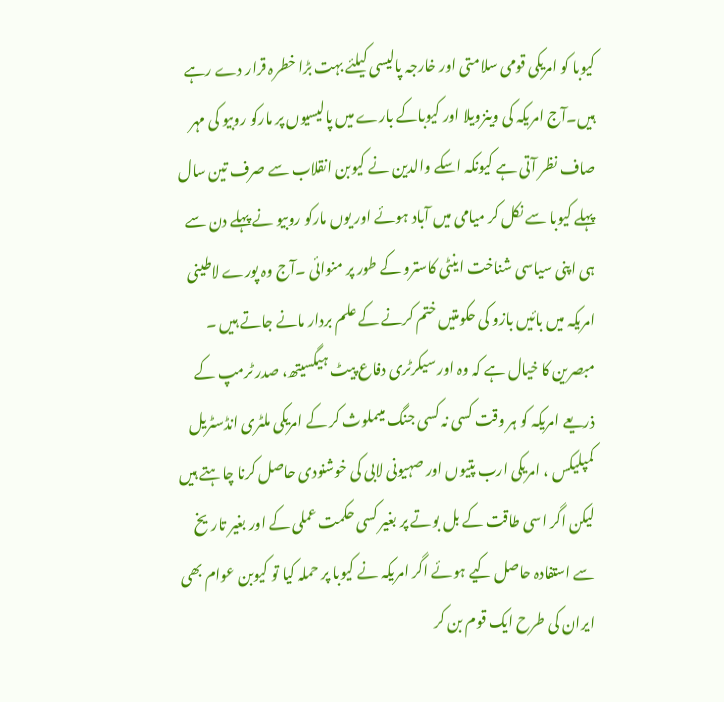کیوبا کو امریکی قومی سلامتی اور خارجہ پالیسی کیلئے بہت بڑا خطرہ قرار دے رہے ہیں۔آج امریکہ کی وینزویلا اور کیوباکے بارے میں پالیسیوں پر مارکو روبیو کی مہر صاف نظر آتی ہے کیونکہ اسکے والدین نے کیوبن انقلاب سے صرف تین سال پہلے کیوبا سے نکل کر میامی میں آباد ہوئے اور یوں مارکو روبیو نے پہلے دن سے ہی اپنی سیاسی شناخت اینٹی کاسترو کے طور پر منوائی ۔آج وہ پورے لاطینی امریکہ میں بائیں بازو کی حکومتیں ختم کرنے کے علم بردار مانے جاتے ہیں ۔ مبصرین کا خیال ہے کہ وہ اور سیکرٹری دفاع پیٹ ہیگسیتھ، صدر ٹرمپ کے ذریعے امریکہ کو ہر وقت کسی نہ کسی جنگ میںملوث کر کے امریکی ملٹری انڈسٹریل کمپلیکس ، امریکی ارب پتیوں اور صہیونی لابی کی خوشنودی حاصل کرنا چاہتے ہیں لیکن اگر اسی طاقت کے بل بوتے پر بغیر کسی حکمت عملی کے اور بغیر تاریخ سے استفادہ حاصل کیے ہوئے اگر امریکہ نے کیوبا پر حملہ کیا تو کیوبن عوام بھی ایران کی طرح ایک قوم بن کر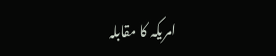امریکہ کا مقابلہ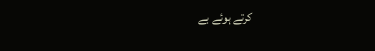کرتے ہوئے بے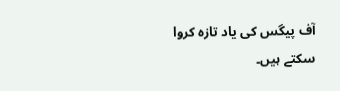آف پیگس کی یاد تازہ کروا سکتے ہیں۔